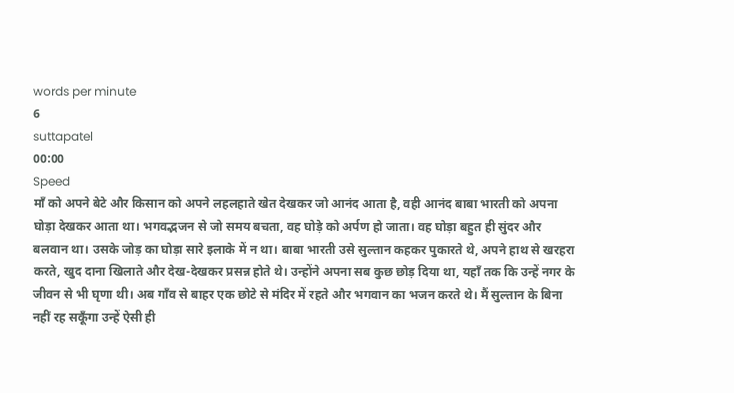words per minute
6
suttapatel
00:00
Speed
माँ को अपने बेटे और किसान को अपने लहलहाते खेत देखकर जो आनंद आता है, वही आनंद बाबा भारती को अपना घोड़ा देखकर आता था। भगवद्भजन से जो समय बचता, वह घोड़े को अर्पण हो जाता। वह घोड़ा बहुत ही सुंदर और बलवान था। उसके जोड़ का घोड़ा सारे इलाके में न था। बाबा भारती उसे सुल्तान कहकर पुकारते थे, अपने हाथ से खरहरा करते, खुद दाना खिलाते और देख-देखकर प्रसन्न होते थे। उन्होंने अपना सब कुछ छोड़ दिया था, यहाँ तक कि उन्हें नगर के जीवन से भी घृणा थी। अब गाँव से बाहर एक छोटे से मंदिर में रहते और भगवान का भजन करते थे। मैं सुल्तान के बिना नहीं रह सकूँगा उन्हें ऐसी ही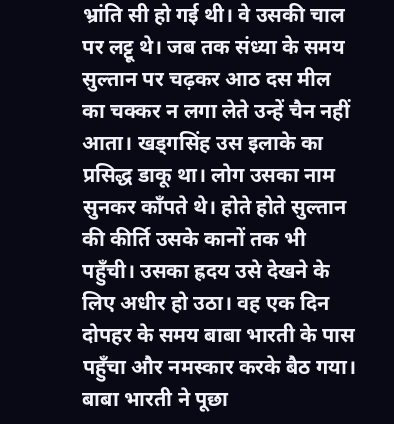भ्रांति सी हो गई थी। वे उसकी चाल पर लट्टू थे। जब तक संध्या के समय सुल्तान पर चढ़कर आठ दस मील का चक्कर न लगा लेते उन्हें चैन नहीं आता। खड्गसिंह उस इलाके का प्रसिद्ध डाकू था। लोग उसका नाम सुनकर काँपते थे। होते होते सुल्तान की कीर्ति उसके कानों तक भी पहुँची। उसका ह्रदय उसे देखने के लिए अधीर हो उठा। वह एक दिन दोपहर के समय बाबा भारती के पास पहुँचा और नमस्कार करके बैठ गया। बाबा भारती ने पूछा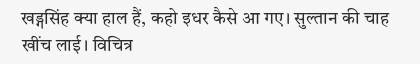खड्गसिंह क्या हाल हैं, कहो इधर कैसे आ गए। सुल्तान की चाह खींच लाई। विचित्र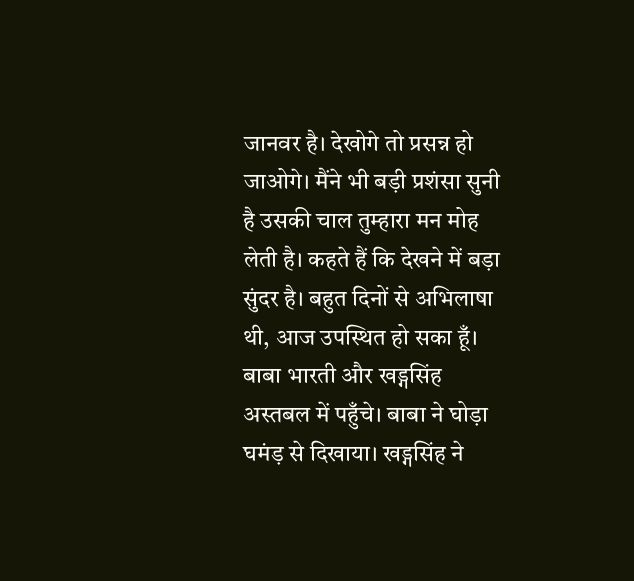जानवर है। देखोगे तो प्रसन्न हो जाओगे। मैंने भी बड़ी प्रशंसा सुनी है उसकी चाल तुम्हारा मन मोह लेती है। कहते हैं कि देखने में बड़ा सुंदर है। बहुत दिनों से अभिलाषा थी, आज उपस्थित हो सका हूँ। बाबा भारती और खड्गसिंह अस्तबल में पहुँचे। बाबा ने घोड़ा घमंड़ से दिखाया। खड्गसिंह ने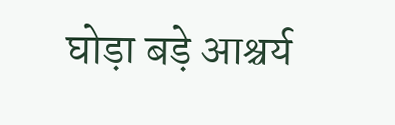घोड़ा बड़े आश्चर्य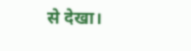से देखा।